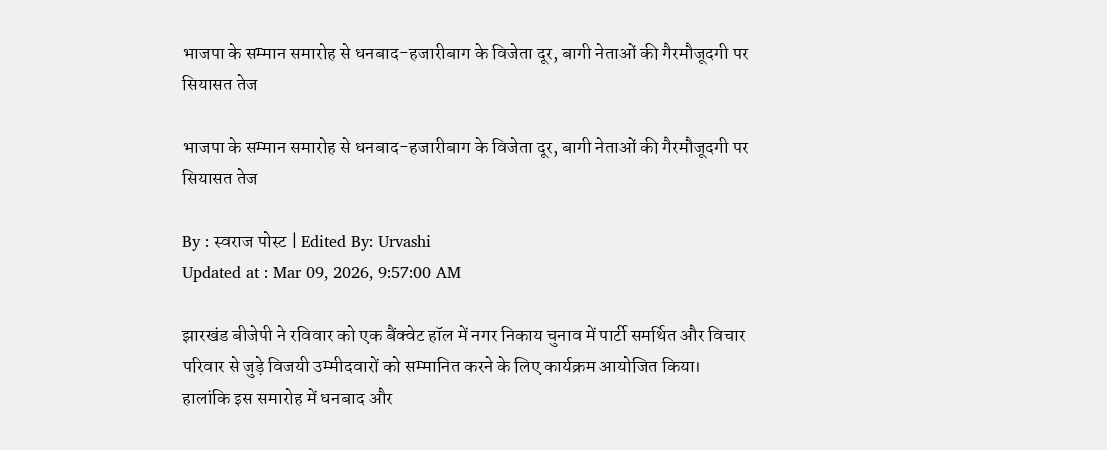भाजपा के सम्मान समारोह से धनबाद-हजारीबाग के विजेता दूर, बागी नेताओं की गैरमौजूदगी पर सियासत तेज

भाजपा के सम्मान समारोह से धनबाद-हजारीबाग के विजेता दूर, बागी नेताओं की गैरमौजूदगी पर सियासत तेज

By : स्वराज पोस्ट | Edited By: Urvashi
Updated at : Mar 09, 2026, 9:57:00 AM

झारखंड बीजेपी ने रविवार को एक बैंक्वेट हॉल में नगर निकाय चुनाव में पार्टी समर्थित और विचार परिवार से जुड़े विजयी उम्मीदवारों को सम्मानित करने के लिए कार्यक्रम आयोजित किया। हालांकि इस समारोह में धनबाद और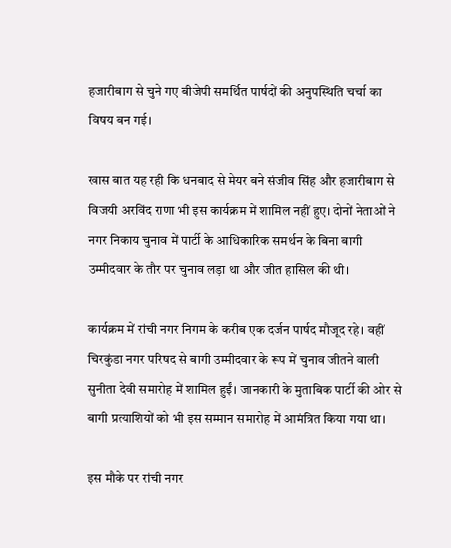हजारीबाग से चुने गए बीजेपी समर्थित पार्षदों की अनुपस्थिति चर्चा का विषय बन गई।

खास बात यह रही कि धनबाद से मेयर बने संजीव सिंह और हजारीबाग से विजयी अरविंद राणा भी इस कार्यक्रम में शामिल नहीं हुए। दोनों नेताओं ने नगर निकाय चुनाव में पार्टी के आधिकारिक समर्थन के बिना बागी उम्मीदवार के तौर पर चुनाव लड़ा था और जीत हासिल की थी।

कार्यक्रम में रांची नगर निगम के करीब एक दर्जन पार्षद मौजूद रहे। वहीं चिरकुंडा नगर परिषद से बागी उम्मीदवार के रूप में चुनाव जीतने वाली सुनीता देवी समारोह में शामिल हुईं। जानकारी के मुताबिक पार्टी की ओर से बागी प्रत्याशियों को भी इस सम्मान समारोह में आमंत्रित किया गया था।

इस मौके पर रांची नगर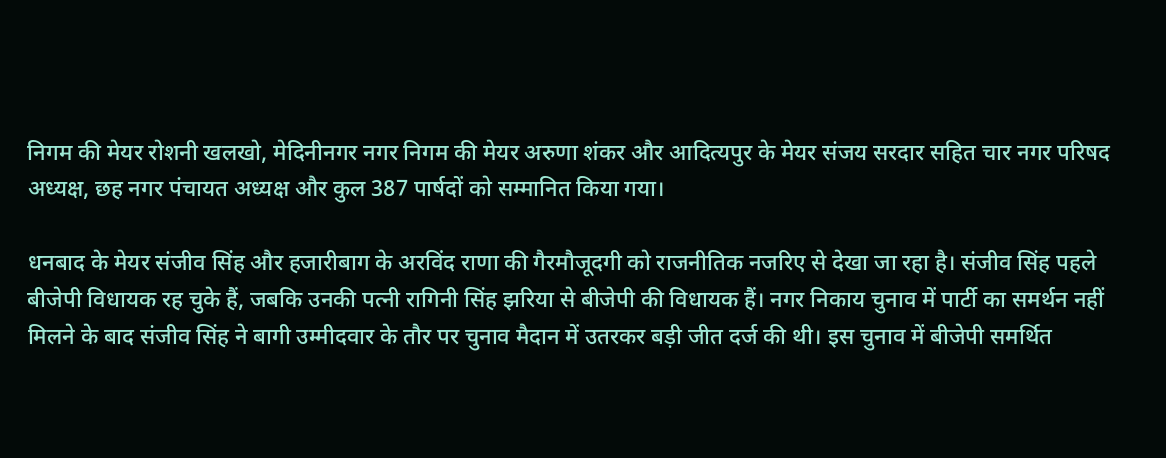निगम की मेयर रोशनी खलखो, मेदिनीनगर नगर निगम की मेयर अरुणा शंकर और आदित्यपुर के मेयर संजय सरदार सहित चार नगर परिषद अध्यक्ष, छह नगर पंचायत अध्यक्ष और कुल 387 पार्षदों को सम्मानित किया गया।

धनबाद के मेयर संजीव सिंह और हजारीबाग के अरविंद राणा की गैरमौजूदगी को राजनीतिक नजरिए से देखा जा रहा है। संजीव सिंह पहले बीजेपी विधायक रह चुके हैं, जबकि उनकी पत्नी रागिनी सिंह झरिया से बीजेपी की विधायक हैं। नगर निकाय चुनाव में पार्टी का समर्थन नहीं मिलने के बाद संजीव सिंह ने बागी उम्मीदवार के तौर पर चुनाव मैदान में उतरकर बड़ी जीत दर्ज की थी। इस चुनाव में बीजेपी समर्थित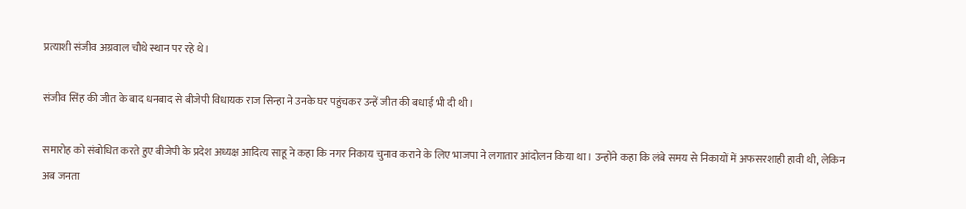प्रत्याशी संजीव अग्रवाल चौथे स्थान पर रहे थे।

संजीव सिंह की जीत के बाद धनबाद से बीजेपी विधायक राज सिन्हा ने उनके घर पहुंचकर उन्हें जीत की बधाई भी दी थी।

समारोह को संबोधित करते हुए बीजेपी के प्रदेश अध्यक्ष आदित्य साहू ने कहा कि नगर निकाय चुनाव कराने के लिए भाजपा ने लगातार आंदोलन किया था। उन्होंने कहा कि लंबे समय से निकायों में अफसरशाही हावी थी, लेकिन अब जनता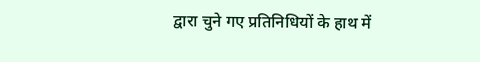द्वारा चुने गए प्रतिनिधियों के हाथ में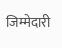जिम्मेदारी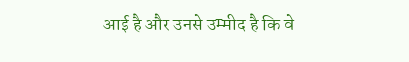आई है और उनसे उम्मीद है कि वे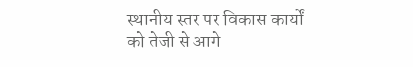स्थानीय स्तर पर विकास कार्यों को तेजी से आगे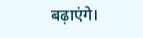बढ़ाएंगे।